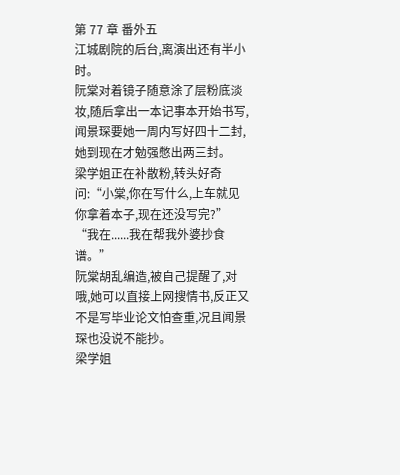第 77 章 番外五
江城剧院的后台,离演出还有半小时。
阮棠对着镜子随意涂了层粉底淡妆,随后拿出一本记事本开始书写,闻景琛要她一周内写好四十二封,她到现在才勉强憋出两三封。
梁学姐正在补散粉,转头好奇问:“小棠,你在写什么,上车就见你拿着本子,现在还没写完?”
“我在......我在帮我外婆抄食谱。”
阮棠胡乱编造,被自己提醒了,对哦,她可以直接上网搜情书,反正又不是写毕业论文怕查重,况且闻景琛也没说不能抄。
梁学姐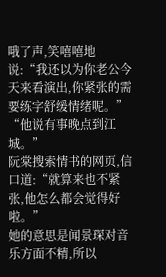哦了声,笑嘻嘻地说:“我还以为你老公今天来看演出,你紧张的需要练字舒缓情绪呢。”
“他说有事晚点到江城。”
阮棠搜索情书的网页,信口道:“就算来也不紧张,他怎么都会觉得好啦。”
她的意思是闻景琛对音乐方面不精,所以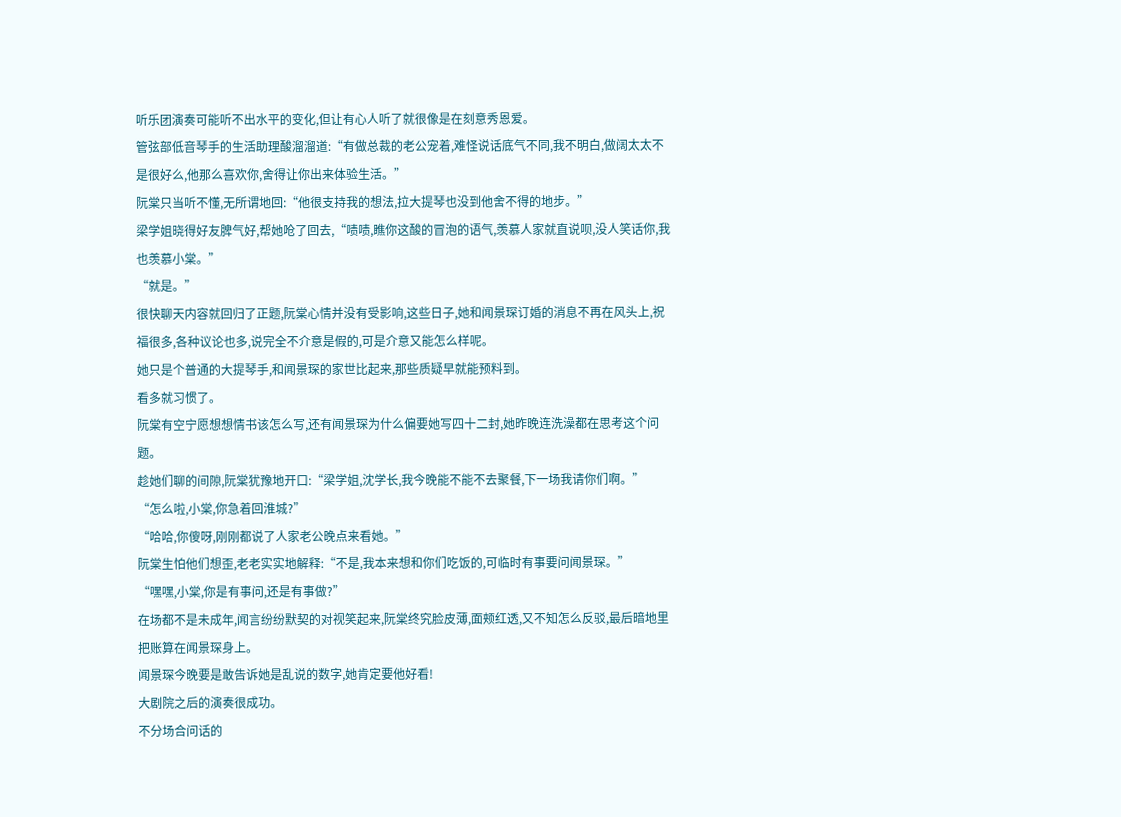听乐团演奏可能听不出水平的变化,但让有心人听了就很像是在刻意秀恩爱。
管弦部低音琴手的生活助理酸溜溜道:“有做总裁的老公宠着,难怪说话底气不同,我不明白,做阔太太不是很好么,他那么喜欢你,舍得让你出来体验生活。”
阮棠只当听不懂,无所谓地回:“他很支持我的想法,拉大提琴也没到他舍不得的地步。”
梁学姐晓得好友脾气好,帮她呛了回去,“啧啧,瞧你这酸的冒泡的语气,羡慕人家就直说呗,没人笑话你,我也羡慕小棠。”
“就是。”
很快聊天内容就回归了正题,阮棠心情并没有受影响,这些日子,她和闻景琛订婚的消息不再在风头上,祝福很多,各种议论也多,说完全不介意是假的,可是介意又能怎么样呢。
她只是个普通的大提琴手,和闻景琛的家世比起来,那些质疑早就能预料到。
看多就习惯了。
阮棠有空宁愿想想情书该怎么写,还有闻景琛为什么偏要她写四十二封,她昨晚连洗澡都在思考这个问题。
趁她们聊的间隙,阮棠犹豫地开口:“梁学姐,沈学长,我今晚能不能不去聚餐,下一场我请你们啊。”
“怎么啦,小棠,你急着回淮城?”
“哈哈,你傻呀,刚刚都说了人家老公晚点来看她。”
阮棠生怕他们想歪,老老实实地解释:“不是,我本来想和你们吃饭的,可临时有事要问闻景琛。”
“嘿嘿,小棠,你是有事问,还是有事做?”
在场都不是未成年,闻言纷纷默契的对视笑起来,阮棠终究脸皮薄,面颊红透,又不知怎么反驳,最后暗地里把账算在闻景琛身上。
闻景琛今晚要是敢告诉她是乱说的数字,她肯定要他好看!
大剧院之后的演奏很成功。
不分场合问话的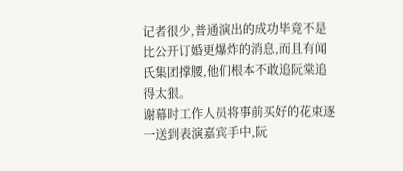记者很少,普通演出的成功毕竟不是比公开订婚更爆炸的消息,而且有闻氏集团撑腰,他们根本不敢追阮棠追得太狠。
谢幕时工作人员将事前买好的花束逐一送到表演嘉宾手中,阮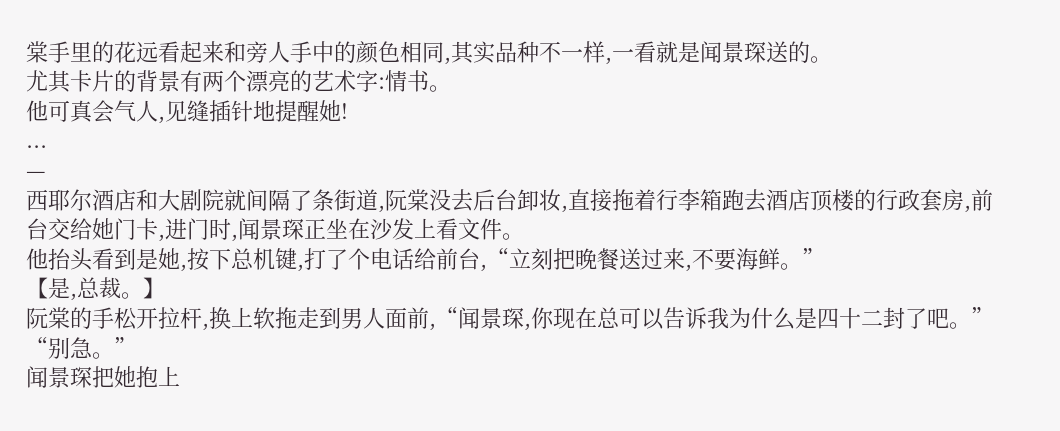棠手里的花远看起来和旁人手中的颜色相同,其实品种不一样,一看就是闻景琛送的。
尤其卡片的背景有两个漂亮的艺术字:情书。
他可真会气人,见缝插针地提醒她!
...
—
西耶尔酒店和大剧院就间隔了条街道,阮棠没去后台卸妆,直接拖着行李箱跑去酒店顶楼的行政套房,前台交给她门卡,进门时,闻景琛正坐在沙发上看文件。
他抬头看到是她,按下总机键,打了个电话给前台,“立刻把晚餐送过来,不要海鲜。”
【是,总裁。】
阮棠的手松开拉杆,换上软拖走到男人面前,“闻景琛,你现在总可以告诉我为什么是四十二封了吧。”
“别急。”
闻景琛把她抱上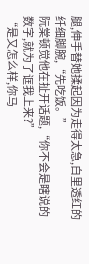腿,伸手替她揉起因为走得太急,白里透红的纤细脚腕,“先吃饭。”
阮棠顿觉他在扯开话题,“你不会是瞎说的数字,就为了诓我上来?”
“是又怎么样,你马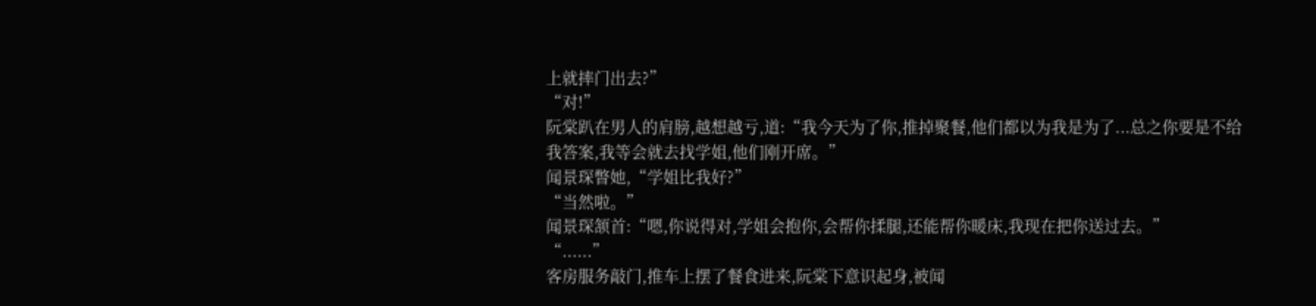上就摔门出去?”
“对!”
阮棠趴在男人的肩膀,越想越亏,道:“我今天为了你,推掉聚餐,他们都以为我是为了...总之你要是不给我答案,我等会就去找学姐,他们刚开席。”
闻景琛瞥她,“学姐比我好?”
“当然啦。”
闻景琛颔首:“嗯,你说得对,学姐会抱你,会帮你揉腿,还能帮你暖床,我现在把你送过去。”
“......”
客房服务敲门,推车上摆了餐食进来,阮棠下意识起身,被闻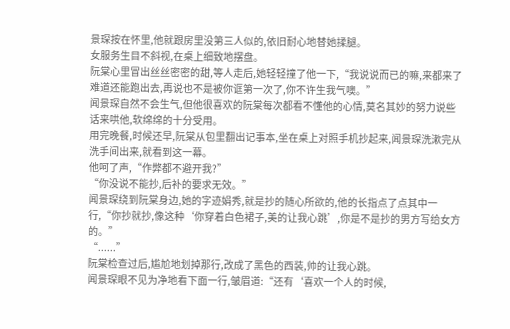景琛按在怀里,他就跟房里没第三人似的,依旧耐心地替她揉腿。
女服务生目不斜视,在桌上细致地摆盘。
阮棠心里冒出丝丝密密的甜,等人走后,她轻轻撞了他一下,“我说说而已的嘛,来都来了难道还能跑出去,再说也不是被你诓第一次了,你不许生我气噢。”
闻景琛自然不会生气,但他很喜欢的阮棠每次都看不懂他的心情,莫名其妙的努力说些话来哄他,软绵绵的十分受用。
用完晚餐,时候还早,阮棠从包里翻出记事本,坐在桌上对照手机抄起来,闻景琛洗漱完从洗手间出来,就看到这一幕。
他呵了声,“作弊都不避开我?”
“你没说不能抄,后补的要求无效。”
闻景琛绕到阮棠身边,她的字迹娟秀,就是抄的随心所欲的,他的长指点了点其中一行,“你抄就抄,像这种‘你穿着白色裙子,美的让我心跳’,你是不是抄的男方写给女方的。”
“......”
阮棠检查过后,尴尬地划掉那行,改成了黑色的西装,帅的让我心跳。
闻景琛眼不见为净地看下面一行,皱眉道:“还有‘喜欢一个人的时候,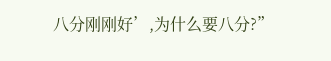八分刚刚好’,为什么要八分?”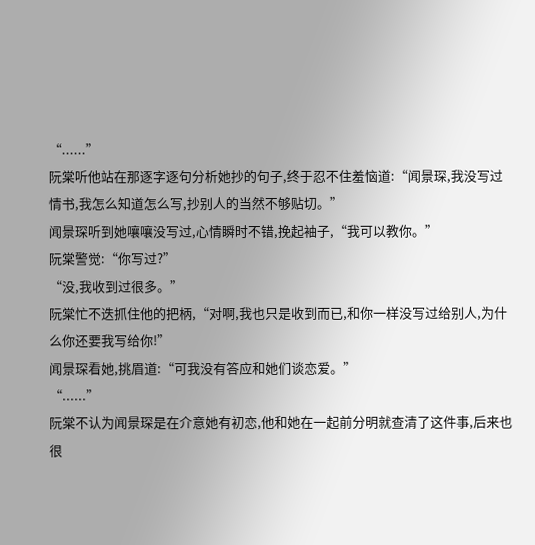“......”
阮棠听他站在那逐字逐句分析她抄的句子,终于忍不住羞恼道:“闻景琛,我没写过情书,我怎么知道怎么写,抄别人的当然不够贴切。”
闻景琛听到她嚷嚷没写过,心情瞬时不错,挽起袖子,“我可以教你。”
阮棠警觉:“你写过?”
“没,我收到过很多。”
阮棠忙不迭抓住他的把柄,“对啊,我也只是收到而已,和你一样没写过给别人,为什么你还要我写给你!”
闻景琛看她,挑眉道:“可我没有答应和她们谈恋爱。”
“......”
阮棠不认为闻景琛是在介意她有初恋,他和她在一起前分明就查清了这件事,后来也很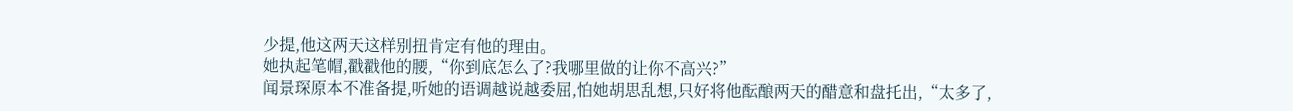少提,他这两天这样别扭肯定有他的理由。
她执起笔帽,戳戳他的腰,“你到底怎么了?我哪里做的让你不高兴?”
闻景琛原本不准备提,听她的语调越说越委屈,怕她胡思乱想,只好将他酝酿两天的醋意和盘托出,“太多了,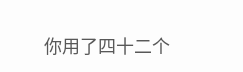你用了四十二个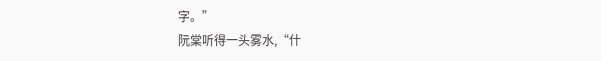字。”
阮棠听得一头雾水,“什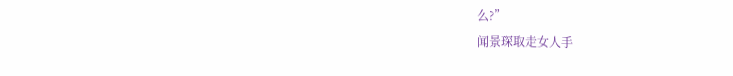么?”
闻景琛取走女人手